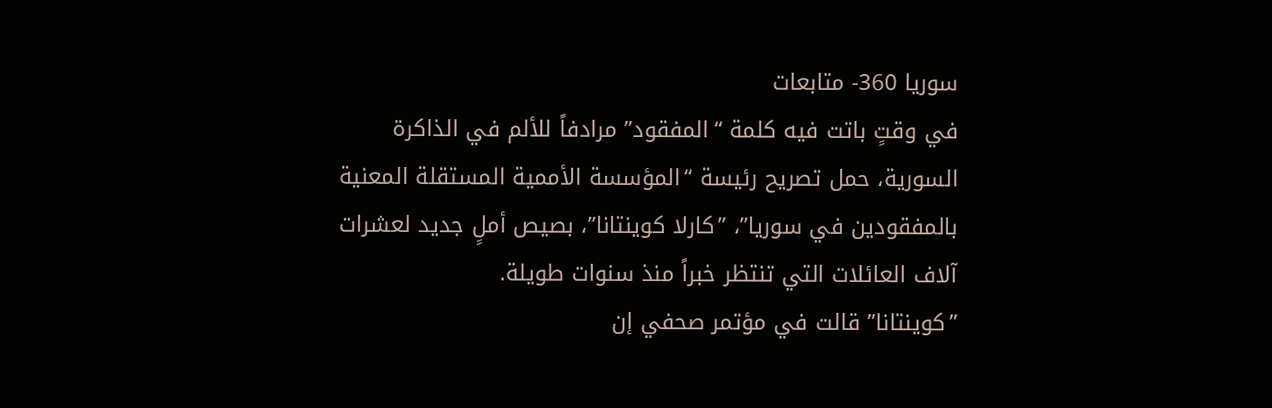سوريا 360- متابعات
في وقتٍ باتت فيه كلمة “المفقود” مرادفاً للألم في الذاكرة السورية، حمل تصريح رئيسة “المؤسسة الأممية المستقلة المعنية بالمفقودين في سوريا”، ”كارلا كوينتانا”، بصيص أملٍ جديد لعشرات آلاف العائلات التي تنتظر خبراً منذ سنوات طويلة.
”كوينتانا” قالت في مؤتمر صحفي إن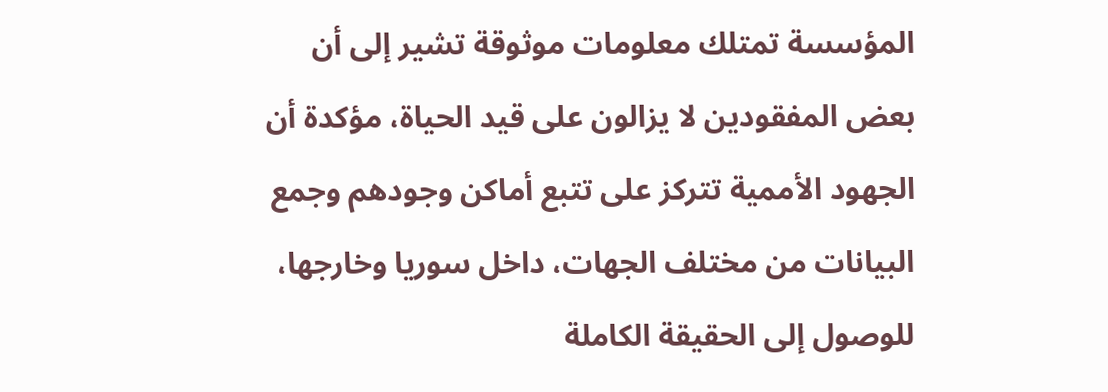المؤسسة تمتلك معلومات موثوقة تشير إلى أن بعض المفقودين لا يزالون على قيد الحياة، مؤكدة أن الجهود الأممية تتركز على تتبع أماكن وجودهم وجمع البيانات من مختلف الجهات، داخل سوريا وخارجها، للوصول إلى الحقيقة الكاملة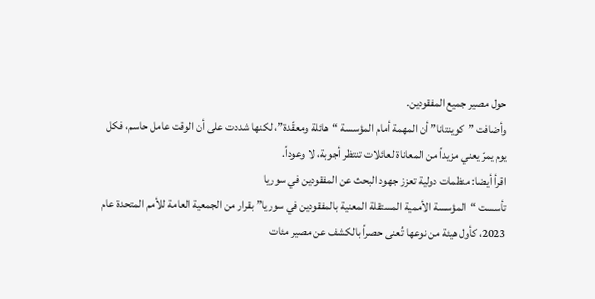حول مصير جميع المفقودين.
وأضافت ”كوينتانا” أن المهمة أمام المؤسسة “هائلة ومعقّدة”، لكنها شددت على أن الوقت عامل حاسم، فكل يوم يمرّ يعني مزيداً من المعاناة لعائلات تنتظر أجوبة، لا وعوداً.
اقرأ أيضا: منظمات دولية تعزز جهود البحث عن المفقودين في سوريا
تأسست “المؤسسة الأممية المستقلة المعنية بالمفقودين في سوريا” بقرار من الجمعية العامة للأمم المتحدة عام 2023، كأول هيئة من نوعها تُعنى حصراً بالكشف عن مصير مئات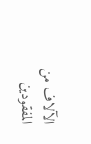الآلاف من المفقودين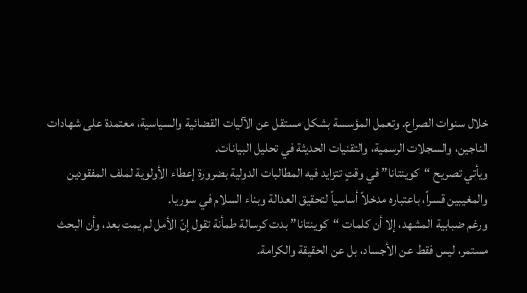خلال سنوات الصراع. وتعمل المؤسسة بشكل مستقل عن الآليات القضائية والسياسية، معتمدة على شهادات الناجين، والسجلات الرسمية، والتقنيات الحديثة في تحليل البيانات.
ويأتي تصريح “كوينتانا” في وقتٍ تتزايد فيه المطالبات الدولية بضرورة إعطاء الأولوية لملف المفقودين والمغيبين قسراً، باعتباره مدخلاً أساسياً لتحقيق العدالة وبناء السلام في سوريا.
ورغم ضبابية المشهد، إلا أن كلمات “كوينتانا” بدت كرسالة طمأنة تقول إنّ الأمل لم يمت بعد، وأن البحث مستمر، ليس فقط عن الأجساد، بل عن الحقيقة والكرامة.